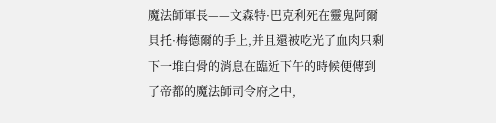魔法師軍長——文森特·巴克利死在靈鬼阿爾貝托·梅德爾的手上,并且還被吃光了血肉只剩下一堆白骨的消息在臨近下午的時候便傳到了帝都的魔法師司令府之中,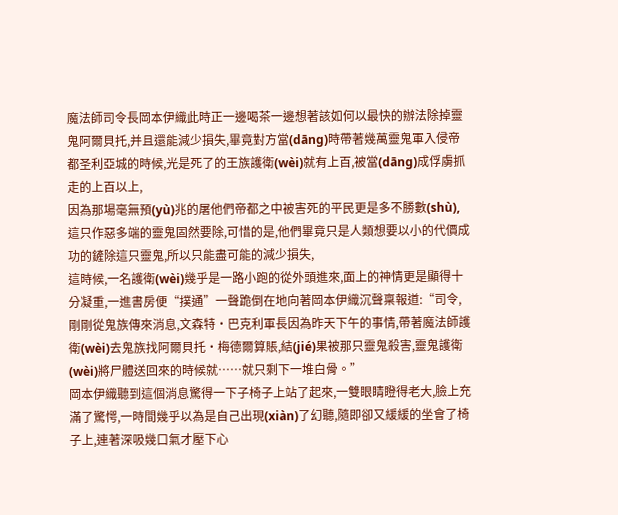魔法師司令長岡本伊織此時正一邊喝茶一邊想著該如何以最快的辦法除掉靈鬼阿爾貝托,并且還能減少損失,畢竟對方當(dāng)時帶著幾萬靈鬼軍入侵帝都圣利亞城的時候,光是死了的王族護衛(wèi)就有上百,被當(dāng)成俘虜抓走的上百以上,
因為那場毫無預(yù)兆的屠他們帝都之中被害死的平民更是多不勝數(shù),這只作惡多端的靈鬼固然要除,可惜的是,他們畢竟只是人類想要以小的代價成功的鏟除這只靈鬼,所以只能盡可能的減少損失,
這時候,一名護衛(wèi)幾乎是一路小跑的從外頭進來,面上的神情更是顯得十分凝重,一進書房便“撲通”一聲跪倒在地向著岡本伊織沉聲稟報道:“司令,剛剛從鬼族傳來消息,文森特·巴克利軍長因為昨天下午的事情,帶著魔法師護衛(wèi)去鬼族找阿爾貝托·梅德爾算賬,結(jié)果被那只靈鬼殺害,靈鬼護衛(wèi)將尸體送回來的時候就……就只剩下一堆白骨。”
岡本伊織聽到這個消息驚得一下子椅子上站了起來,一雙眼睛瞪得老大,臉上充滿了驚愕,一時間幾乎以為是自己出現(xiàn)了幻聽,隨即卻又緩緩的坐會了椅子上,連著深吸幾口氣才壓下心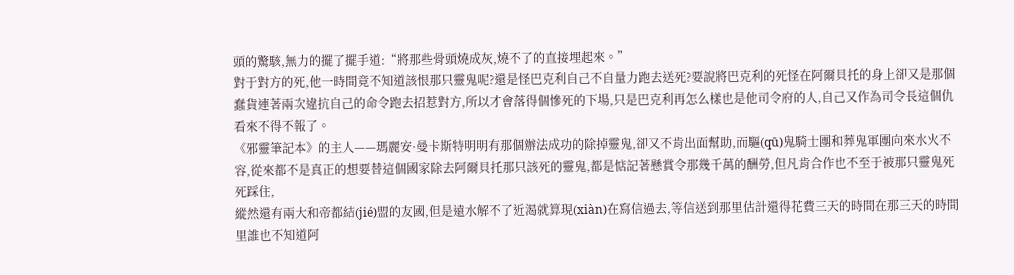頭的驚駭,無力的擺了擺手道:“將那些骨頭燒成灰,燒不了的直接埋起來。”
對于對方的死,他一時間竟不知道該恨那只靈鬼呢?還是怪巴克利自己不自量力跑去送死?要說將巴克利的死怪在阿爾貝托的身上卻又是那個蠢貨連著兩次違抗自己的命令跑去招惹對方,所以才會落得個慘死的下場,只是巴克利再怎么樣也是他司令府的人,自己又作為司令長這個仇看來不得不報了。
《邪靈筆記本》的主人——瑪麗安·曼卡斯特明明有那個辦法成功的除掉靈鬼,卻又不肯出面幫助,而驅(qū)鬼騎士團和葬鬼軍團向來水火不容,從來都不是真正的想要替這個國家除去阿爾貝托那只該死的靈鬼,都是惦記著懸賞令那幾千萬的酬勞,但凡肯合作也不至于被那只靈鬼死死踩住,
縱然還有兩大和帝都結(jié)盟的友國,但是遠水解不了近渴就算現(xiàn)在寫信過去,等信送到那里估計還得花費三天的時間在那三天的時間里誰也不知道阿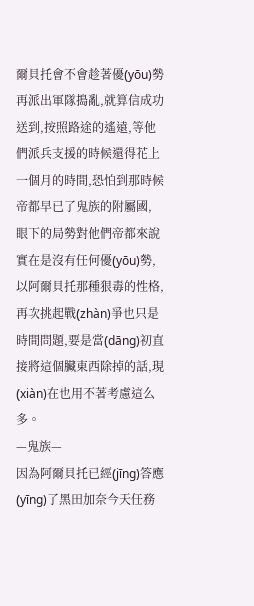爾貝托會不會趁著優(yōu)勢再派出軍隊搗亂,就算信成功送到,按照路途的遙遠,等他們派兵支援的時候還得花上一個月的時間,恐怕到那時候帝都早已了鬼族的附屬國,
眼下的局勢對他們帝都來說實在是沒有任何優(yōu)勢,以阿爾貝托那種狠毒的性格,再次挑起戰(zhàn)爭也只是時間問題,要是當(dāng)初直接將這個臟東西除掉的話,現(xiàn)在也用不著考慮這么多。
—鬼族—
因為阿爾貝托已經(jīng)答應(yīng)了黑田加奈今天任務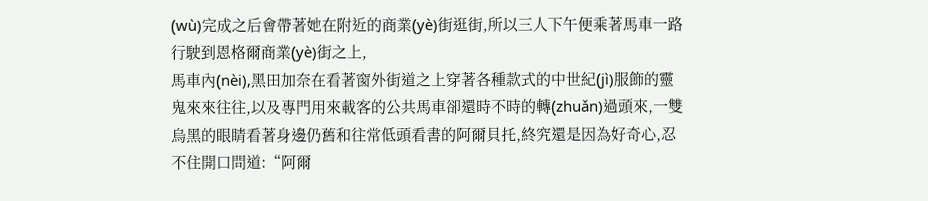(wù)完成之后會帶著她在附近的商業(yè)街逛街,所以三人下午便乘著馬車一路行駛到恩格爾商業(yè)街之上,
馬車內(nèi),黑田加奈在看著窗外街道之上穿著各種款式的中世紀(jì)服飾的靈鬼來來往往,以及專門用來載客的公共馬車卻還時不時的轉(zhuǎn)過頭來,一雙烏黑的眼睛看著身邊仍舊和往常低頭看書的阿爾貝托,終究還是因為好奇心,忍不住開口問道:“阿爾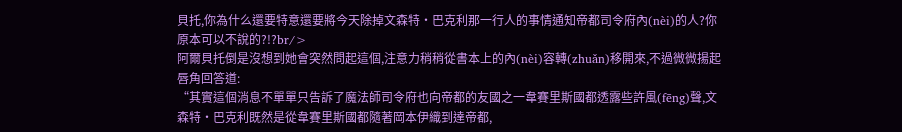貝托,你為什么還要特意還要將今天除掉文森特·巴克利那一行人的事情通知帝都司令府內(nèi)的人?你原本可以不說的?!?br/>
阿爾貝托倒是沒想到她會突然問起這個,注意力稍稍從書本上的內(nèi)容轉(zhuǎn)移開來,不過微微揚起唇角回答道:
“其實這個消息不單單只告訴了魔法師司令府也向帝都的友國之一韋賽里斯國都透露些許風(fēng)聲,文森特·巴克利既然是從韋賽里斯國都隨著岡本伊織到達帝都,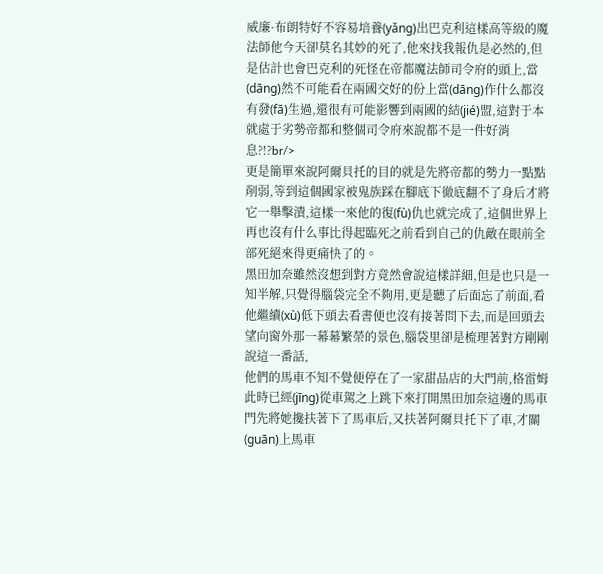威廉·布朗特好不容易培養(yǎng)出巴克利這樣高等級的魔法師他今天卻莫名其妙的死了,他來找我報仇是必然的,但是估計也會巴克利的死怪在帝都魔法師司令府的頭上,當(dāng)然不可能看在兩國交好的份上當(dāng)作什么都沒有發(fā)生過,還很有可能影響到兩國的結(jié)盟,這對于本就處于劣勢帝都和整個司令府來說都不是一件好消息?!?br/>
更是簡單來說阿爾貝托的目的就是先將帝都的勢力一點點削弱,等到這個國家被鬼族踩在腳底下徹底翻不了身后才將它一舉擊潰,這樣一來他的復(fù)仇也就完成了,這個世界上再也沒有什么事比得起臨死之前看到自己的仇敵在眼前全部死絕來得更痛快了的。
黑田加奈雖然沒想到對方竟然會說這樣詳細,但是也只是一知半解,只覺得腦袋完全不夠用,更是聽了后面忘了前面,看他繼續(xù)低下頭去看書便也沒有接著問下去,而是回頭去望向窗外那一幕幕繁榮的景色,腦袋里卻是梳理著對方剛剛說這一番話,
他們的馬車不知不覺便停在了一家甜品店的大門前,格雷姆此時已經(jīng)從車駕之上跳下來打開黑田加奈這邊的馬車門先將她攙扶著下了馬車后,又扶著阿爾貝托下了車,才關(guān)上馬車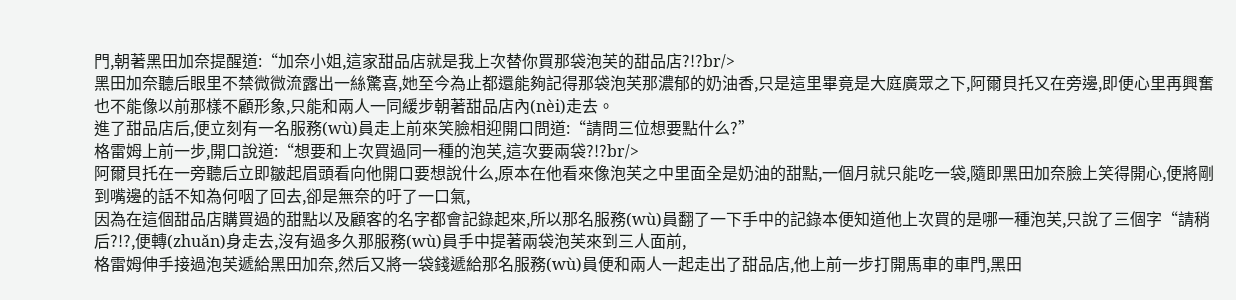門,朝著黑田加奈提醒道:“加奈小姐,這家甜品店就是我上次替你買那袋泡芙的甜品店?!?br/>
黑田加奈聽后眼里不禁微微流露出一絲驚喜,她至今為止都還能夠記得那袋泡芙那濃郁的奶油香,只是這里畢竟是大庭廣眾之下,阿爾貝托又在旁邊,即便心里再興奮也不能像以前那樣不顧形象,只能和兩人一同緩步朝著甜品店內(nèi)走去。
進了甜品店后,便立刻有一名服務(wù)員走上前來笑臉相迎開口問道:“請問三位想要點什么?”
格雷姆上前一步,開口說道:“想要和上次買過同一種的泡芙,這次要兩袋?!?br/>
阿爾貝托在一旁聽后立即皺起眉頭看向他開口要想說什么,原本在他看來像泡芙之中里面全是奶油的甜點,一個月就只能吃一袋,隨即黑田加奈臉上笑得開心,便將剛到嘴邊的話不知為何咽了回去,卻是無奈的吁了一口氣,
因為在這個甜品店購買過的甜點以及顧客的名字都會記錄起來,所以那名服務(wù)員翻了一下手中的記錄本便知道他上次買的是哪一種泡芙,只說了三個字“請稍后?!?,便轉(zhuǎn)身走去,沒有過多久那服務(wù)員手中提著兩袋泡芙來到三人面前,
格雷姆伸手接過泡芙遞給黑田加奈,然后又將一袋錢遞給那名服務(wù)員便和兩人一起走出了甜品店,他上前一步打開馬車的車門,黑田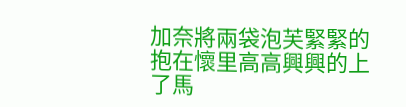加奈將兩袋泡芙緊緊的抱在懷里高高興興的上了馬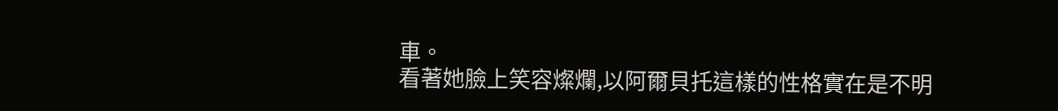車。
看著她臉上笑容燦爛,以阿爾貝托這樣的性格實在是不明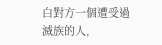白對方一個遭受過滅族的人,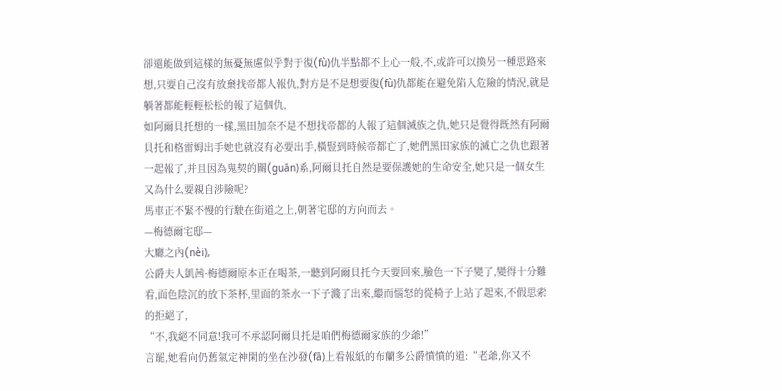卻還能做到這樣的無憂無慮似乎對于復(fù)仇半點都不上心一般,不,或許可以換另一種思路來想,只要自己沒有放棄找帝都人報仇,對方是不是想要復(fù)仇都能在避免陷入危險的情況,就是躺著都能輕輕松松的報了這個仇,
如阿爾貝托想的一樣,黑田加奈不是不想找帝都的人報了這個滅族之仇,她只是覺得既然有阿爾貝托和格雷姆出手她也就沒有必要出手,橫豎到時候帝都亡了,她們黑田家族的滅亡之仇也跟著一起報了,并且因為鬼契的關(guān)系,阿爾貝托自然是要保護她的生命安全,她只是一個女生又為什么要親自涉險呢?
馬車正不緊不慢的行駛在街道之上,朝著宅邸的方向而去。
—梅德爾宅邸—
大廳之內(nèi),
公爵夫人凱茜·梅德爾原本正在喝茶,一聽到阿爾貝托今天要回來,臉色一下子變了,變得十分難看,面色陰沉的放下茶杯,里面的茶水一下子濺了出來,繼而惱怒的從椅子上站了起來,不假思索的拒絕了,
“不,我絕不同意!我可不承認阿爾貝托是咱們梅德爾家族的少爺!”
言罷,她看向仍舊氣定神閑的坐在沙發(fā)上看報紙的布蘭多公爵憤憤的道:“老爺,你又不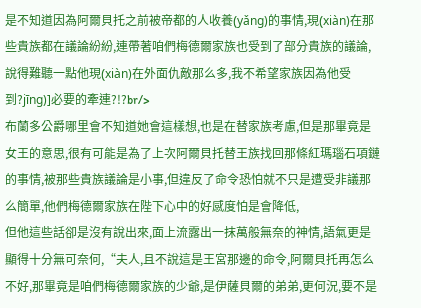是不知道因為阿爾貝托之前被帝都的人收養(yǎng)的事情,現(xiàn)在那些貴族都在議論紛紛,連帶著咱們梅德爾家族也受到了部分貴族的議論,說得難聽一點他現(xiàn)在外面仇敵那么多,我不希望家族因為他受到?jīng)]必要的牽連?!?br/>
布蘭多公爵哪里會不知道她會這樣想,也是在替家族考慮,但是那畢竟是女王的意思,很有可能是為了上次阿爾貝托替王族找回那條紅瑪瑙石項鏈的事情,被那些貴族議論是小事,但違反了命令恐怕就不只是遭受非議那么簡單,他們梅德爾家族在陛下心中的好感度怕是會降低,
但他這些話卻是沒有說出來,面上流露出一抹萬般無奈的神情,語氣更是顯得十分無可奈何,“夫人,且不說這是王宮那邊的命令,阿爾貝托再怎么不好,那畢竟是咱們梅德爾家族的少爺,是伊薩貝爾的弟弟,更何況,要不是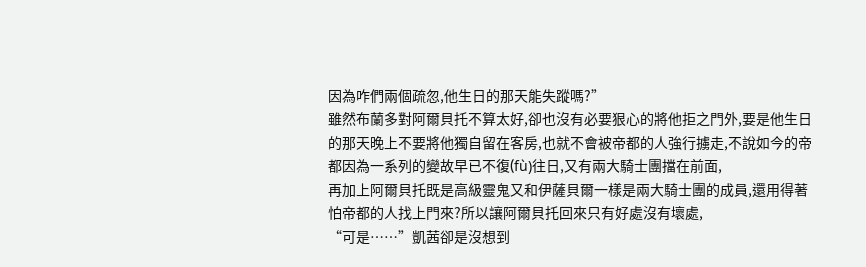因為咋們兩個疏忽,他生日的那天能失蹤嗎?”
雖然布蘭多對阿爾貝托不算太好,卻也沒有必要狠心的將他拒之門外,要是他生日的那天晚上不要將他獨自留在客房,也就不會被帝都的人強行擄走,不說如今的帝都因為一系列的變故早已不復(fù)往日,又有兩大騎士團擋在前面,
再加上阿爾貝托既是高級靈鬼又和伊薩貝爾一樣是兩大騎士團的成員,還用得著怕帝都的人找上門來?所以讓阿爾貝托回來只有好處沒有壞處,
“可是……”凱茜卻是沒想到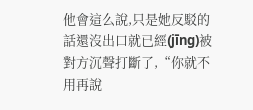他會這么說,只是她反駁的話還沒出口就已經(jīng)被對方沉聲打斷了,“你就不用再說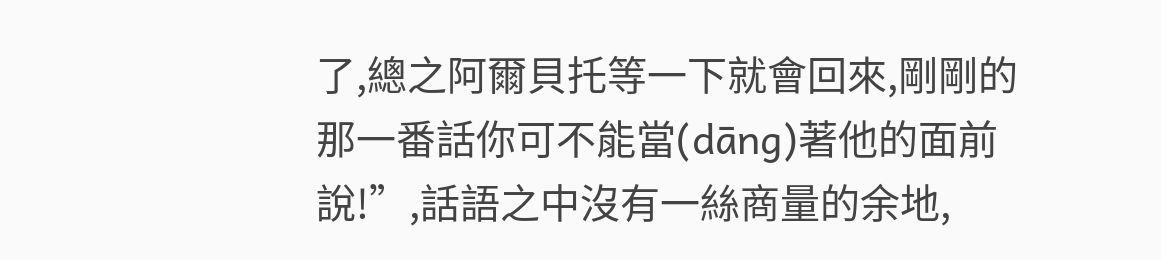了,總之阿爾貝托等一下就會回來,剛剛的那一番話你可不能當(dāng)著他的面前說!”,話語之中沒有一絲商量的余地,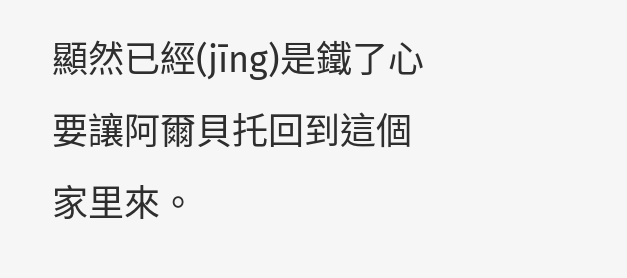顯然已經(jīng)是鐵了心要讓阿爾貝托回到這個家里來。